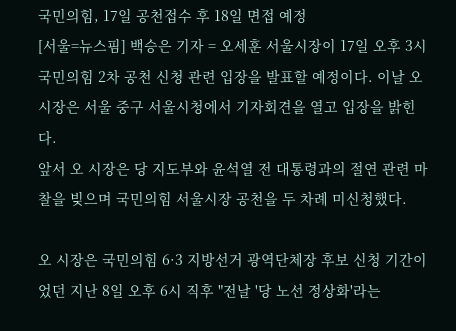국민의힘, 17일 공천접수 후 18일 면접 예정
[서울=뉴스핌] 백승은 기자 = 오세훈 서울시장이 17일 오후 3시 국민의힘 2차 공천 신청 관련 입장을 발표할 예정이다. 이날 오 시장은 서울 중구 서울시청에서 기자회견을 열고 입장을 밝힌다.
앞서 오 시장은 당 지도부와 윤석열 전 대통령과의 절연 관련 마찰을 빚으며 국민의힘 서울시장 공천을 두 차례 미신청했다.

오 시장은 국민의힘 6·3 지방선거 광역단체장 후보 신청 기간이었던 지난 8일 오후 6시 직후 "전날 '당 노선 정상화'라는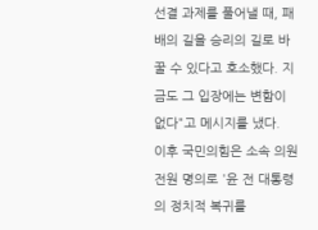선결 과제를 풀어낼 때, 패배의 길을 승리의 길로 바꿀 수 있다고 호소했다. 지금도 그 입장에는 변함이 없다"고 메시지를 냈다.
이후 국민의힘은 소속 의원 전원 명의로 '윤 전 대통령의 정치적 복귀를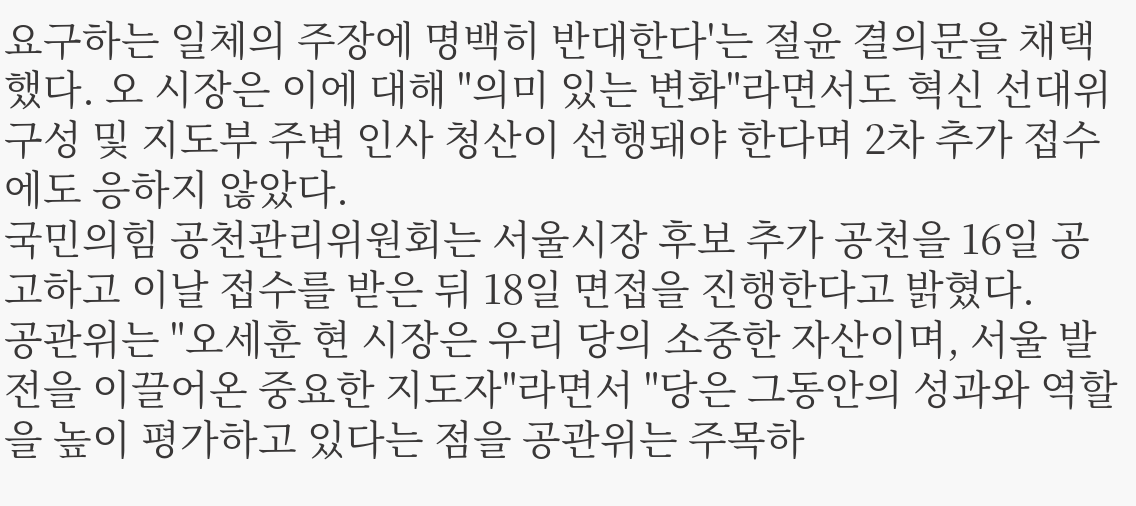요구하는 일체의 주장에 명백히 반대한다'는 절윤 결의문을 채택했다. 오 시장은 이에 대해 "의미 있는 변화"라면서도 혁신 선대위 구성 및 지도부 주변 인사 청산이 선행돼야 한다며 2차 추가 접수에도 응하지 않았다.
국민의힘 공천관리위원회는 서울시장 후보 추가 공천을 16일 공고하고 이날 접수를 받은 뒤 18일 면접을 진행한다고 밝혔다.
공관위는 "오세훈 현 시장은 우리 당의 소중한 자산이며, 서울 발전을 이끌어온 중요한 지도자"라면서 "당은 그동안의 성과와 역할을 높이 평가하고 있다는 점을 공관위는 주목하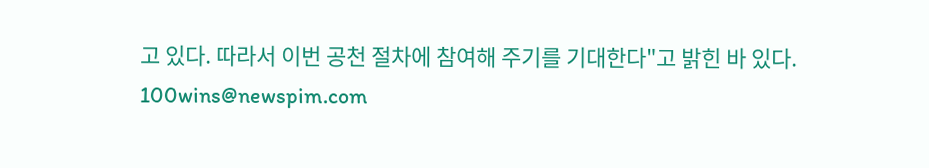고 있다. 따라서 이번 공천 절차에 참여해 주기를 기대한다"고 밝힌 바 있다.
100wins@newspim.com